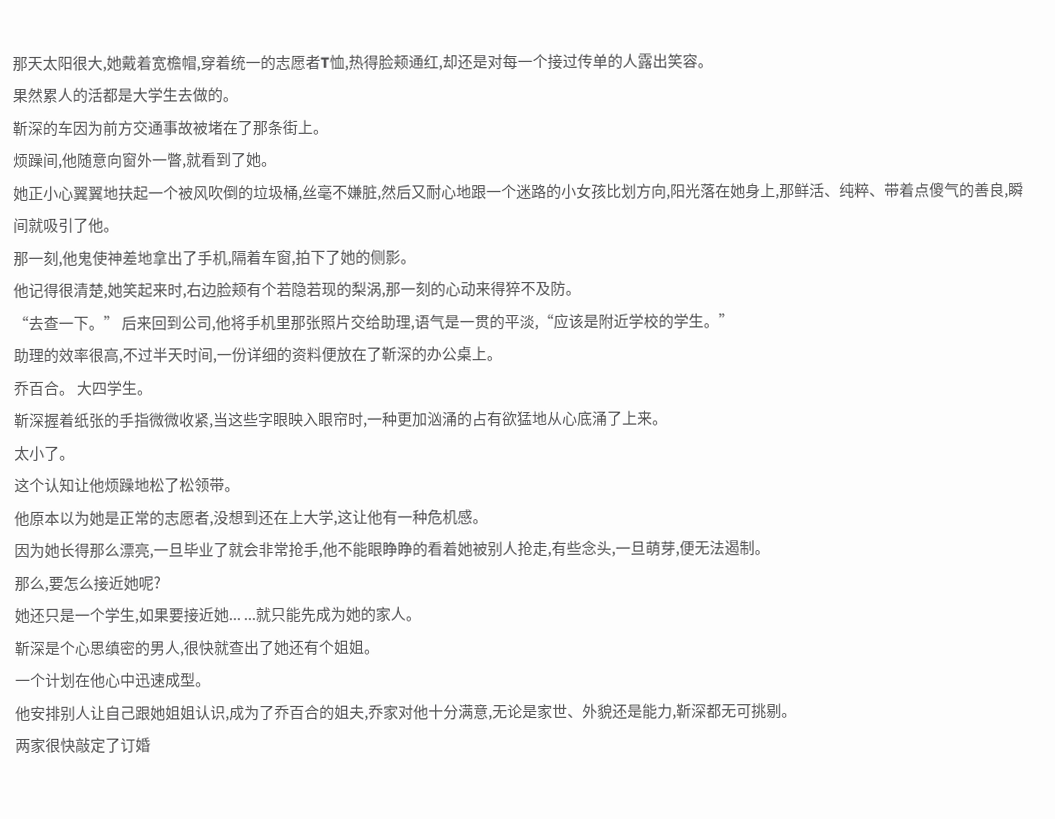那天太阳很大,她戴着宽檐帽,穿着统一的志愿者T恤,热得脸颊通红,却还是对每一个接过传单的人露出笑容。
果然累人的活都是大学生去做的。
靳深的车因为前方交通事故被堵在了那条街上。
烦躁间,他随意向窗外一瞥,就看到了她。
她正小心翼翼地扶起一个被风吹倒的垃圾桶,丝毫不嫌脏,然后又耐心地跟一个迷路的小女孩比划方向,阳光落在她身上,那鲜活、纯粹、带着点傻气的善良,瞬间就吸引了他。
那一刻,他鬼使神差地拿出了手机,隔着车窗,拍下了她的侧影。
他记得很清楚,她笑起来时,右边脸颊有个若隐若现的梨涡,那一刻的心动来得猝不及防。
“去查一下。” 后来回到公司,他将手机里那张照片交给助理,语气是一贯的平淡,“应该是附近学校的学生。”
助理的效率很高,不过半天时间,一份详细的资料便放在了靳深的办公桌上。
乔百合。 大四学生。
靳深握着纸张的手指微微收紧,当这些字眼映入眼帘时,一种更加汹涌的占有欲猛地从心底涌了上来。
太小了。
这个认知让他烦躁地松了松领带。
他原本以为她是正常的志愿者,没想到还在上大学,这让他有一种危机感。
因为她长得那么漂亮,一旦毕业了就会非常抢手,他不能眼睁睁的看着她被别人抢走,有些念头,一旦萌芽,便无法遏制。
那么,要怎么接近她呢?
她还只是一个学生,如果要接近她... ...就只能先成为她的家人。
靳深是个心思缜密的男人,很快就查出了她还有个姐姐。
一个计划在他心中迅速成型。
他安排别人让自己跟她姐姐认识,成为了乔百合的姐夫,乔家对他十分满意,无论是家世、外貌还是能力,靳深都无可挑剔。
两家很快敲定了订婚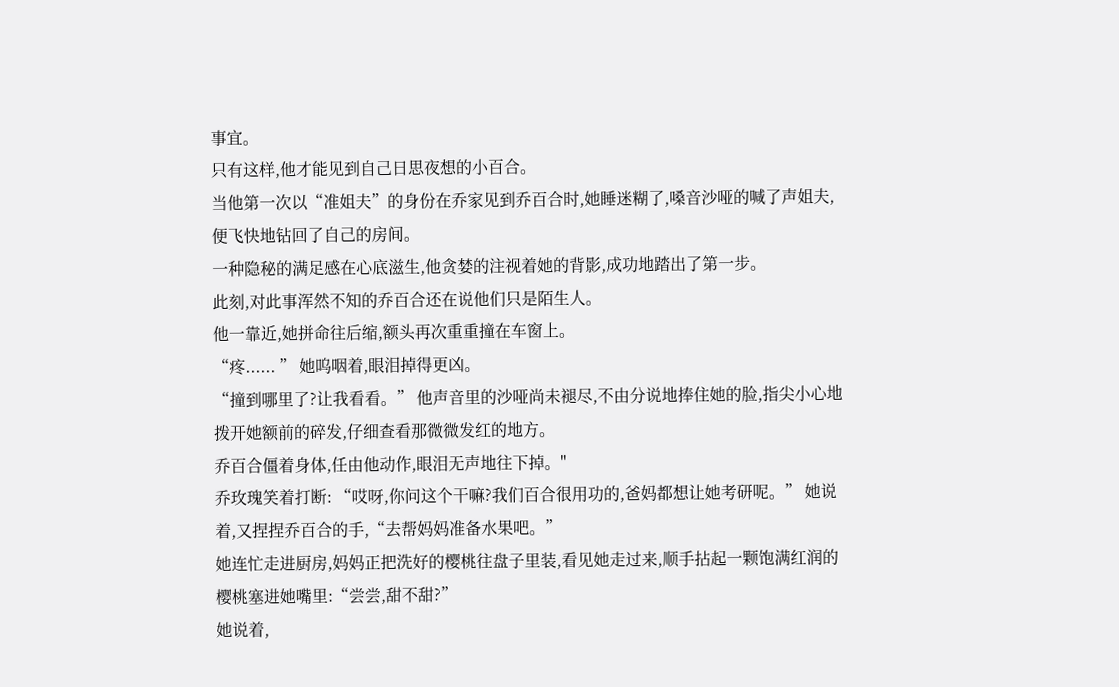事宜。
只有这样,他才能见到自己日思夜想的小百合。
当他第一次以“准姐夫”的身份在乔家见到乔百合时,她睡迷糊了,嗓音沙哑的喊了声姐夫,便飞快地钻回了自己的房间。
一种隐秘的满足感在心底滋生,他贪婪的注视着她的背影,成功地踏出了第一步。
此刻,对此事浑然不知的乔百合还在说他们只是陌生人。
他一靠近,她拼命往后缩,额头再次重重撞在车窗上。
“疼...... ” 她呜咽着,眼泪掉得更凶。
“撞到哪里了?让我看看。” 他声音里的沙哑尚未褪尽,不由分说地捧住她的脸,指尖小心地拨开她额前的碎发,仔细查看那微微发红的地方。
乔百合僵着身体,任由他动作,眼泪无声地往下掉。"
乔玫瑰笑着打断: “哎呀,你问这个干嘛?我们百合很用功的,爸妈都想让她考研呢。” 她说着,又捏捏乔百合的手,“去帮妈妈准备水果吧。”
她连忙走进厨房,妈妈正把洗好的樱桃往盘子里装,看见她走过来,顺手拈起一颗饱满红润的樱桃塞进她嘴里:“尝尝,甜不甜?”
她说着,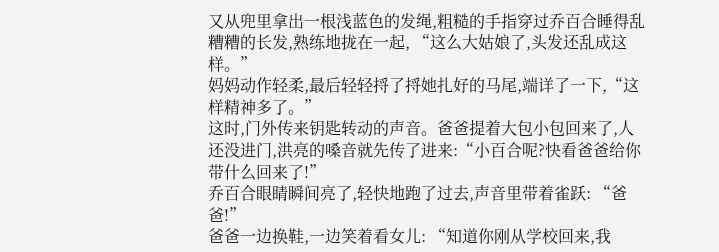又从兜里拿出一根浅蓝色的发绳,粗糙的手指穿过乔百合睡得乱糟糟的长发,熟练地拢在一起, “这么大姑娘了,头发还乱成这样。”
妈妈动作轻柔,最后轻轻捋了捋她扎好的马尾,端详了一下,“这样精神多了。”
这时,门外传来钥匙转动的声音。爸爸提着大包小包回来了,人还没进门,洪亮的嗓音就先传了进来:“小百合呢?快看爸爸给你带什么回来了!”
乔百合眼睛瞬间亮了,轻快地跑了过去,声音里带着雀跃: “爸爸!”
爸爸一边换鞋,一边笑着看女儿: “知道你刚从学校回来,我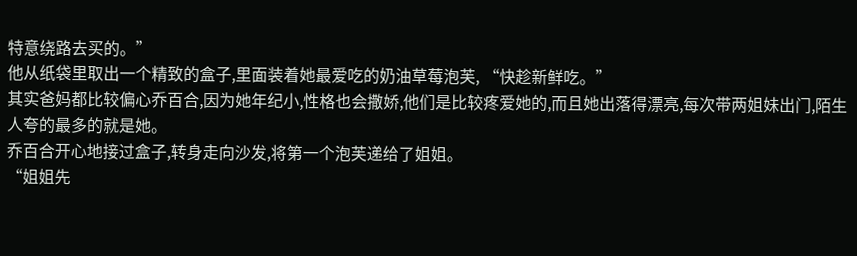特意绕路去买的。”
他从纸袋里取出一个精致的盒子,里面装着她最爱吃的奶油草莓泡芙, “快趁新鲜吃。”
其实爸妈都比较偏心乔百合,因为她年纪小,性格也会撒娇,他们是比较疼爱她的,而且她出落得漂亮,每次带两姐妹出门,陌生人夸的最多的就是她。
乔百合开心地接过盒子,转身走向沙发,将第一个泡芙递给了姐姐。
“姐姐先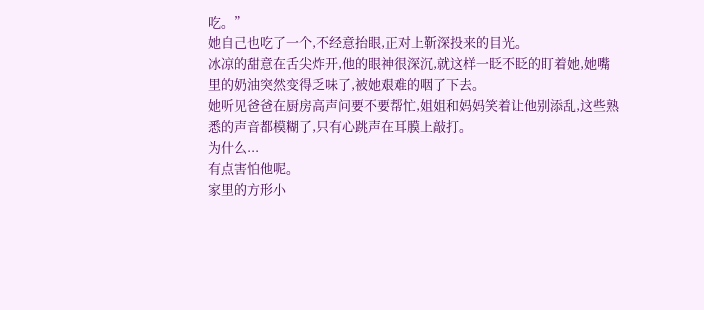吃。”
她自己也吃了一个,不经意抬眼,正对上靳深投来的目光。
冰凉的甜意在舌尖炸开,他的眼神很深沉,就这样一眨不眨的盯着她,她嘴里的奶油突然变得乏味了,被她艰难的咽了下去。
她听见爸爸在厨房高声问要不要帮忙,姐姐和妈妈笑着让他别添乱,这些熟悉的声音都模糊了,只有心跳声在耳膜上敲打。
为什么...
有点害怕他呢。
家里的方形小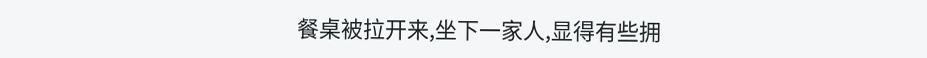餐桌被拉开来,坐下一家人,显得有些拥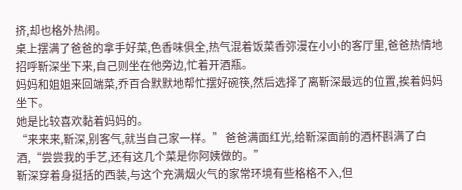挤,却也格外热闹。
桌上摆满了爸爸的拿手好菜,色香味俱全,热气混着饭菜香弥漫在小小的客厅里,爸爸热情地招呼靳深坐下来,自己则坐在他旁边,忙着开酒瓶。
妈妈和姐姐来回端菜,乔百合默默地帮忙摆好碗筷,然后选择了离靳深最远的位置,挨着妈妈坐下。
她是比较喜欢黏着妈妈的。
“来来来,靳深,别客气,就当自己家一样。” 爸爸满面红光,给靳深面前的酒杯斟满了白酒,“尝尝我的手艺,还有这几个菜是你阿姨做的。”
靳深穿着身挺括的西装,与这个充满烟火气的家常环境有些格格不入,但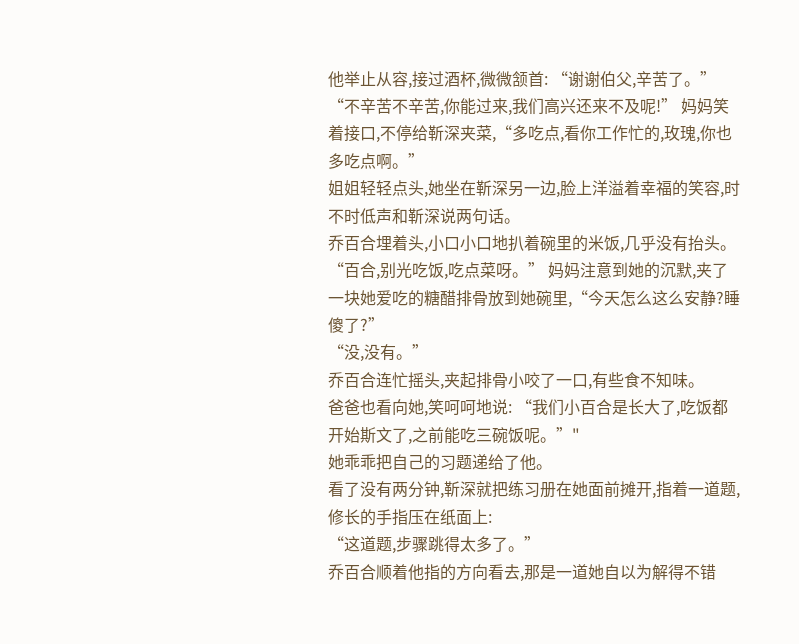他举止从容,接过酒杯,微微颔首: “谢谢伯父,辛苦了。”
“不辛苦不辛苦,你能过来,我们高兴还来不及呢!” 妈妈笑着接口,不停给靳深夹菜,“多吃点,看你工作忙的,玫瑰,你也多吃点啊。”
姐姐轻轻点头,她坐在靳深另一边,脸上洋溢着幸福的笑容,时不时低声和靳深说两句话。
乔百合埋着头,小口小口地扒着碗里的米饭,几乎没有抬头。
“百合,别光吃饭,吃点菜呀。” 妈妈注意到她的沉默,夹了一块她爱吃的糖醋排骨放到她碗里,“今天怎么这么安静?睡傻了?”
“没,没有。”
乔百合连忙摇头,夹起排骨小咬了一口,有些食不知味。
爸爸也看向她,笑呵呵地说: “我们小百合是长大了,吃饭都开始斯文了,之前能吃三碗饭呢。”"
她乖乖把自己的习题递给了他。
看了没有两分钟,靳深就把练习册在她面前摊开,指着一道题,修长的手指压在纸面上:
“这道题,步骤跳得太多了。”
乔百合顺着他指的方向看去,那是一道她自以为解得不错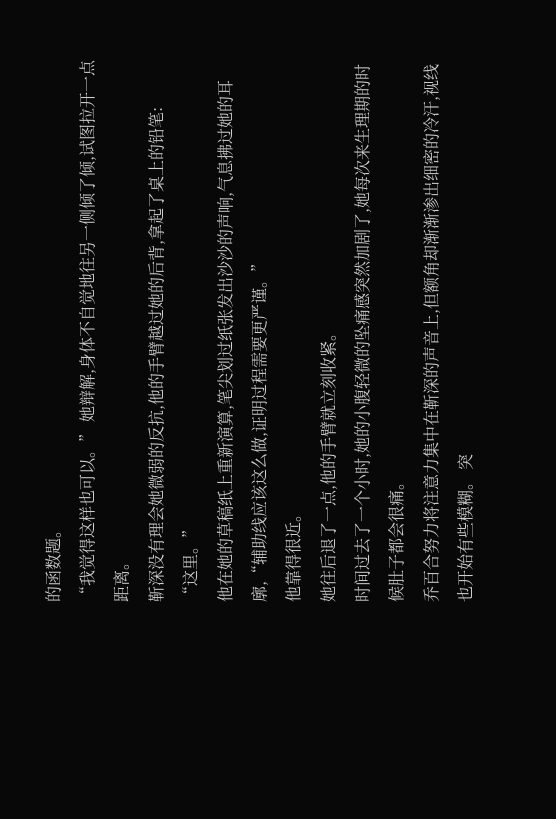的函数题。
“我觉得这样也可以。” 她辩解,身体不自觉地往另一侧倾了倾,试图拉开一点距离。
靳深没有理会她微弱的反抗,他的手臂越过她的后背,拿起了桌上的铅笔:
“这里。”
他在她的草稿纸上重新演算,笔尖划过纸张发出沙沙的声响,气息拂过她的耳廓,“辅助线应该这么做,证明过程需要更严谨。”
他靠得很近。
她往后退了一点,他的手臂就立刻收紧。
时间过去了一个小时,她的小腹轻微的坠痛感突然加剧了,她每次来生理期的时候肚子都会很痛。
乔百合努力将注意力集中在靳深的声音上,但额角却渐渐渗出细密的冷汗,视线也开始有些模糊。 突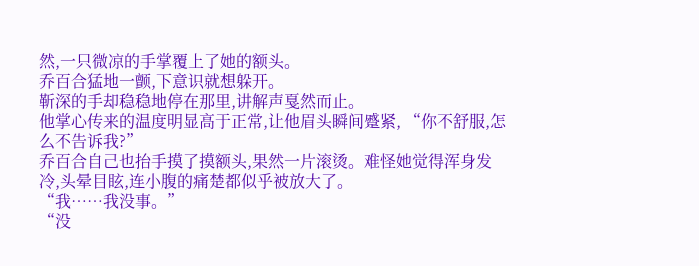然,一只微凉的手掌覆上了她的额头。
乔百合猛地一颤,下意识就想躲开。
靳深的手却稳稳地停在那里,讲解声戛然而止。
他掌心传来的温度明显高于正常,让他眉头瞬间蹙紧, “你不舒服,怎么不告诉我?”
乔百合自己也抬手摸了摸额头,果然一片滚烫。难怪她觉得浑身发冷,头晕目眩,连小腹的痛楚都似乎被放大了。
“我……我没事。”
“没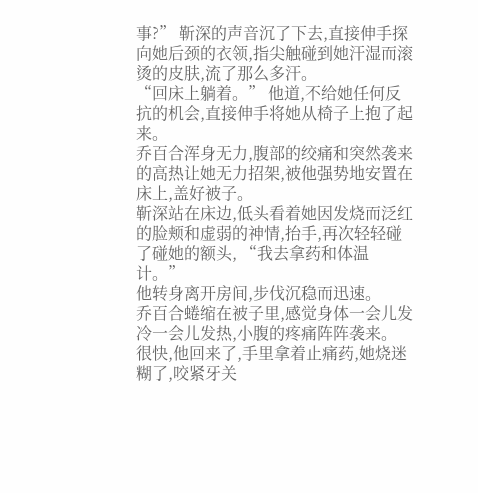事?” 靳深的声音沉了下去,直接伸手探向她后颈的衣领,指尖触碰到她汗湿而滚烫的皮肤,流了那么多汗。
“回床上躺着。” 他道,不给她任何反抗的机会,直接伸手将她从椅子上抱了起来。
乔百合浑身无力,腹部的绞痛和突然袭来的高热让她无力招架,被他强势地安置在床上,盖好被子。
靳深站在床边,低头看着她因发烧而泛红的脸颊和虚弱的神情,抬手,再次轻轻碰了碰她的额头, “我去拿药和体温计。”
他转身离开房间,步伐沉稳而迅速。
乔百合蜷缩在被子里,感觉身体一会儿发冷一会儿发热,小腹的疼痛阵阵袭来。
很快,他回来了,手里拿着止痛药,她烧迷糊了,咬紧牙关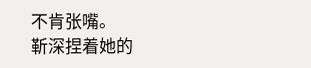不肯张嘴。
靳深捏着她的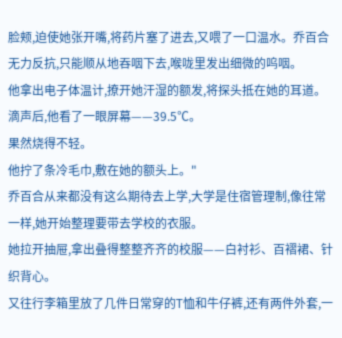脸颊,迫使她张开嘴,将药片塞了进去,又喂了一口温水。乔百合无力反抗,只能顺从地吞咽下去,喉咙里发出细微的呜咽。
他拿出电子体温计,撩开她汗湿的额发,将探头抵在她的耳道。
滴声后,他看了一眼屏幕——39.5℃。
果然烧得不轻。
他拧了条冷毛巾,敷在她的额头上。"
乔百合从来都没有这么期待去上学,大学是住宿管理制,像往常一样,她开始整理要带去学校的衣服。
她拉开抽屉,拿出叠得整整齐齐的校服——白衬衫、百褶裙、针织背心。
又往行李箱里放了几件日常穿的T恤和牛仔裤,还有两件外套,一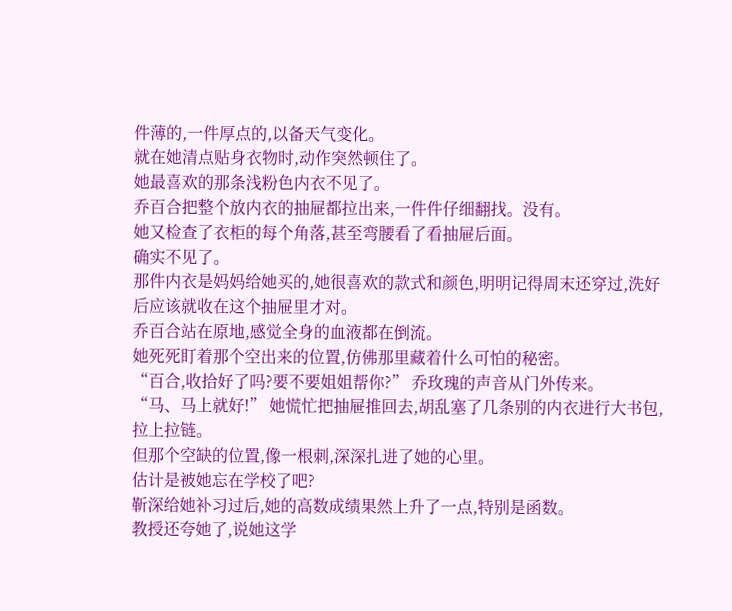件薄的,一件厚点的,以备天气变化。
就在她清点贴身衣物时,动作突然顿住了。
她最喜欢的那条浅粉色内衣不见了。
乔百合把整个放内衣的抽屉都拉出来,一件件仔细翻找。没有。
她又检查了衣柜的每个角落,甚至弯腰看了看抽屉后面。
确实不见了。
那件内衣是妈妈给她买的,她很喜欢的款式和颜色,明明记得周末还穿过,洗好后应该就收在这个抽屉里才对。
乔百合站在原地,感觉全身的血液都在倒流。
她死死盯着那个空出来的位置,仿佛那里藏着什么可怕的秘密。
“百合,收拾好了吗?要不要姐姐帮你?” 乔玫瑰的声音从门外传来。
“马、马上就好!” 她慌忙把抽屉推回去,胡乱塞了几条别的内衣进行大书包,拉上拉链。
但那个空缺的位置,像一根刺,深深扎进了她的心里。
估计是被她忘在学校了吧?
靳深给她补习过后,她的高数成绩果然上升了一点,特别是函数。
教授还夸她了,说她这学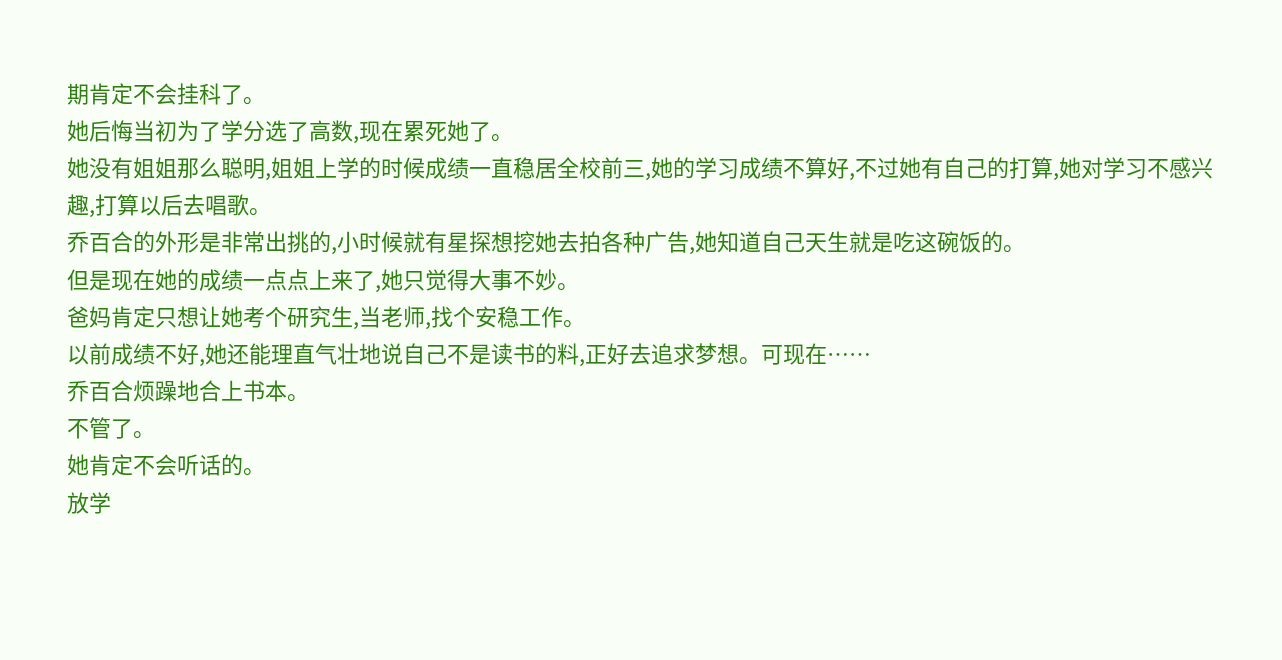期肯定不会挂科了。
她后悔当初为了学分选了高数,现在累死她了。
她没有姐姐那么聪明,姐姐上学的时候成绩一直稳居全校前三,她的学习成绩不算好,不过她有自己的打算,她对学习不感兴趣,打算以后去唱歌。
乔百合的外形是非常出挑的,小时候就有星探想挖她去拍各种广告,她知道自己天生就是吃这碗饭的。
但是现在她的成绩一点点上来了,她只觉得大事不妙。
爸妈肯定只想让她考个研究生,当老师,找个安稳工作。
以前成绩不好,她还能理直气壮地说自己不是读书的料,正好去追求梦想。可现在……
乔百合烦躁地合上书本。
不管了。
她肯定不会听话的。
放学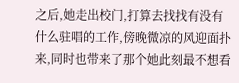之后,她走出校门,打算去找找有没有什么驻唱的工作,傍晚微凉的风迎面扑来,同时也带来了那个她此刻最不想看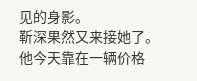见的身影。
靳深果然又来接她了。
他今天靠在一辆价格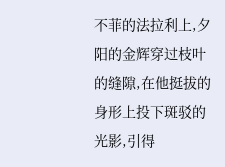不菲的法拉利上,夕阳的金辉穿过枝叶的缝隙,在他挺拔的身形上投下斑驳的光影,引得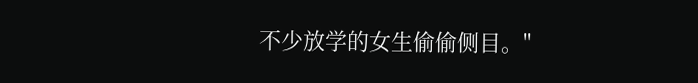不少放学的女生偷偷侧目。"